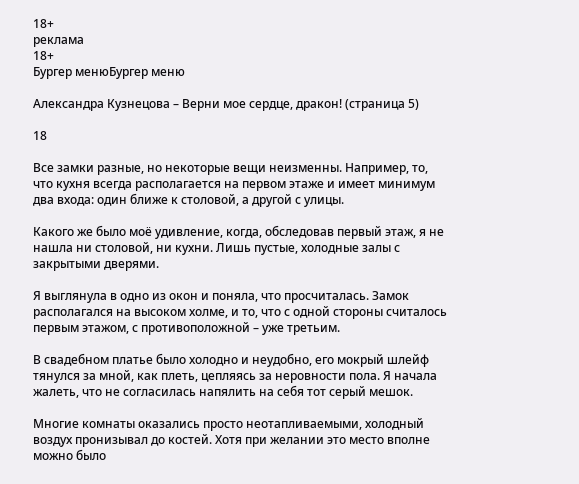18+
реклама
18+
Бургер менюБургер меню

Александра Кузнецова – Верни мое сердце, дракон! (страница 5)

18

Все замки разные, но некоторые вещи неизменны. Например, то, что кухня всегда располагается на первом этаже и имеет минимум два входа: один ближе к столовой, а другой с улицы.

Какого же было моё удивление, когда, обследовав первый этаж, я не нашла ни столовой, ни кухни. Лишь пустые, холодные залы с закрытыми дверями.

Я выглянула в одно из окон и поняла, что просчиталась. Замок располагался на высоком холме, и то, что с одной стороны считалось первым этажом, с противоположной – уже третьим.

В свадебном платье было холодно и неудобно, его мокрый шлейф тянулся за мной, как плеть, цепляясь за неровности пола. Я начала жалеть, что не согласилась напялить на себя тот серый мешок.

Многие комнаты оказались просто неотапливаемыми, холодный воздух пронизывал до костей. Хотя при желании это место вполне можно было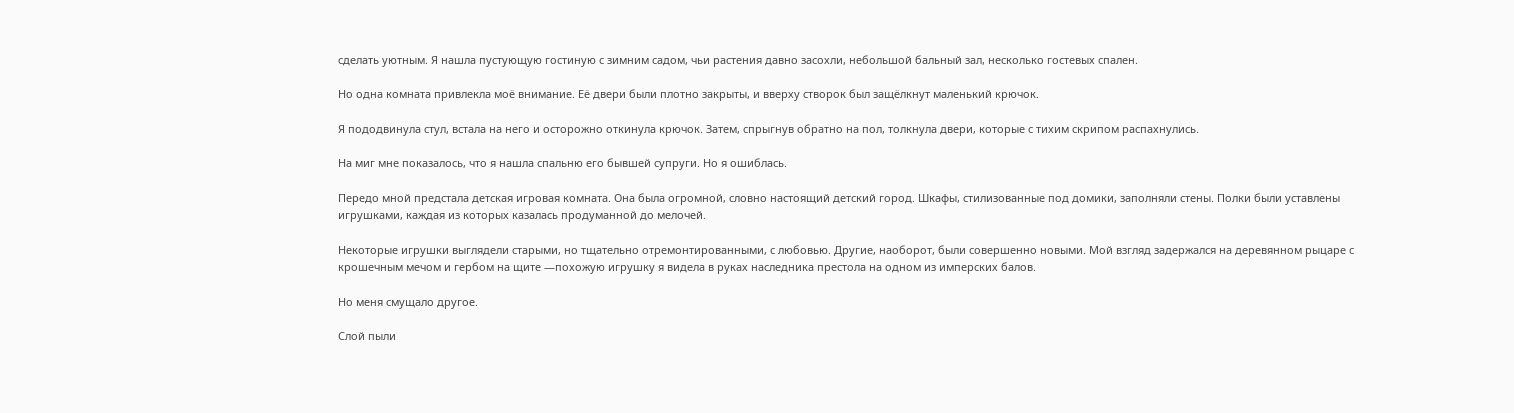сделать уютным. Я нашла пустующую гостиную с зимним садом, чьи растения давно засохли, небольшой бальный зал, несколько гостевых спален.

Но одна комната привлекла моё внимание. Её двери были плотно закрыты, и вверху створок был защёлкнут маленький крючок.

Я пододвинула стул, встала на него и осторожно откинула крючок. Затем, спрыгнув обратно на пол, толкнула двери, которые с тихим скрипом распахнулись.

На миг мне показалось, что я нашла спальню его бывшей супруги. Но я ошиблась.

Передо мной предстала детская игровая комната. Она была огромной, словно настоящий детский город. Шкафы, стилизованные под домики, заполняли стены. Полки были уставлены игрушками, каждая из которых казалась продуманной до мелочей.

Некоторые игрушки выглядели старыми, но тщательно отремонтированными, с любовью. Другие, наоборот, были совершенно новыми. Мой взгляд задержался на деревянном рыцаре с крошечным мечом и гербом на щите —похожую игрушку я видела в руках наследника престола на одном из имперских балов.

Но меня смущало другое.

Слой пыли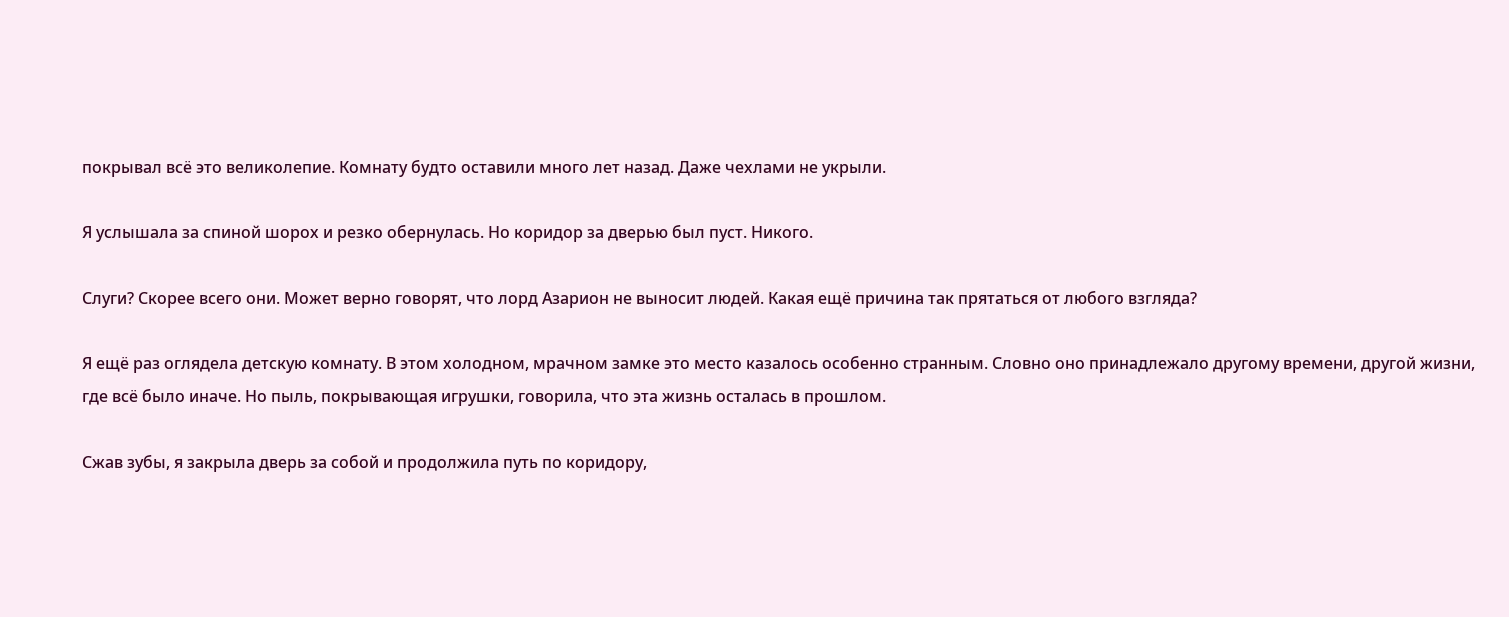покрывал всё это великолепие. Комнату будто оставили много лет назад. Даже чехлами не укрыли.

Я услышала за спиной шорох и резко обернулась. Но коридор за дверью был пуст. Никого.

Слуги? Скорее всего они. Может верно говорят, что лорд Азарион не выносит людей. Какая ещё причина так прятаться от любого взгляда?

Я ещё раз оглядела детскую комнату. В этом холодном, мрачном замке это место казалось особенно странным. Словно оно принадлежало другому времени, другой жизни, где всё было иначе. Но пыль, покрывающая игрушки, говорила, что эта жизнь осталась в прошлом.

Сжав зубы, я закрыла дверь за собой и продолжила путь по коридору,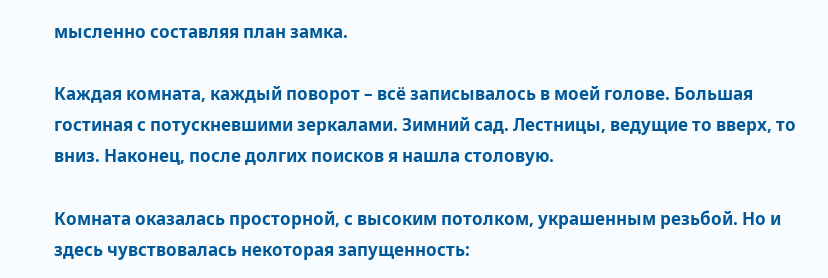мысленно составляя план замка.

Каждая комната, каждый поворот – всё записывалось в моей голове. Большая гостиная с потускневшими зеркалами. Зимний сад. Лестницы, ведущие то вверх, то вниз. Наконец, после долгих поисков я нашла столовую.

Комната оказалась просторной, с высоким потолком, украшенным резьбой. Но и здесь чувствовалась некоторая запущенность: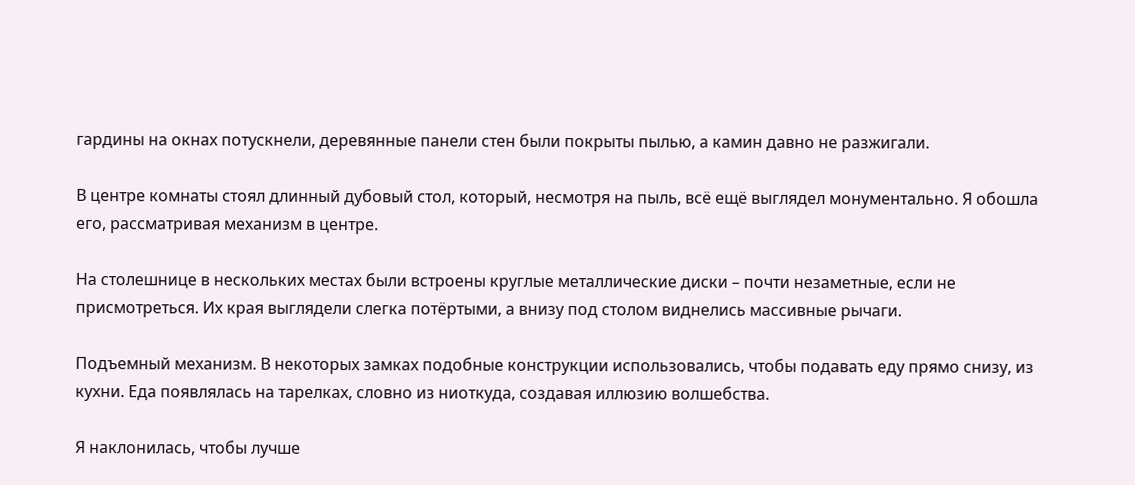гардины на окнах потускнели, деревянные панели стен были покрыты пылью, а камин давно не разжигали.

В центре комнаты стоял длинный дубовый стол, который, несмотря на пыль, всё ещё выглядел монументально. Я обошла его, рассматривая механизм в центре.

На столешнице в нескольких местах были встроены круглые металлические диски – почти незаметные, если не присмотреться. Их края выглядели слегка потёртыми, а внизу под столом виднелись массивные рычаги.

Подъемный механизм. В некоторых замках подобные конструкции использовались, чтобы подавать еду прямо снизу, из кухни. Еда появлялась на тарелках, словно из ниоткуда, создавая иллюзию волшебства.

Я наклонилась, чтобы лучше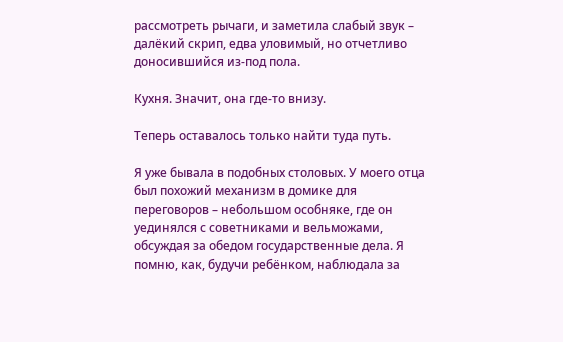рассмотреть рычаги, и заметила слабый звук – далёкий скрип, едва уловимый, но отчетливо доносившийся из-под пола.

Кухня. Значит, она где-то внизу.

Теперь оставалось только найти туда путь.

Я уже бывала в подобных столовых. У моего отца был похожий механизм в домике для переговоров – небольшом особняке, где он уединялся с советниками и вельможами, обсуждая за обедом государственные дела. Я помню, как, будучи ребёнком, наблюдала за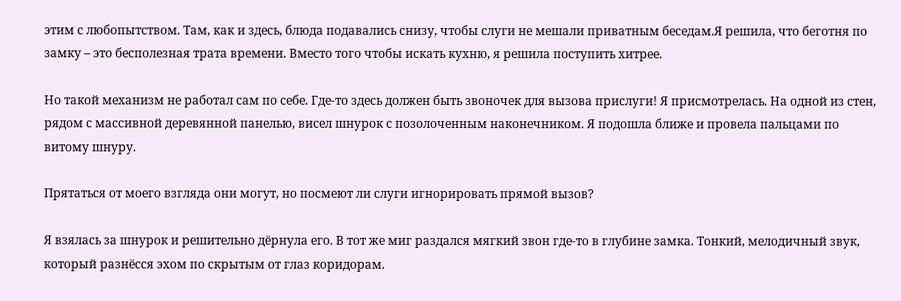этим с любопытством. Там, как и здесь, блюда подавались снизу, чтобы слуги не мешали приватным беседам.Я решила, что беготня по замку – это бесполезная трата времени. Вместо того чтобы искать кухню, я решила поступить хитрее.

Но такой механизм не работал сам по себе. Где-то здесь должен быть звоночек для вызова прислуги! Я присмотрелась. На одной из стен, рядом с массивной деревянной панелью, висел шнурок с позолоченным наконечником. Я подошла ближе и провела пальцами по витому шнуру.

Прятаться от моего взгляда они могут, но посмеют ли слуги игнорировать прямой вызов?

Я взялась за шнурок и решительно дёрнула его. В тот же миг раздался мягкий звон где-то в глубине замка. Тонкий, мелодичный звук, который разнёсся эхом по скрытым от глаз коридорам.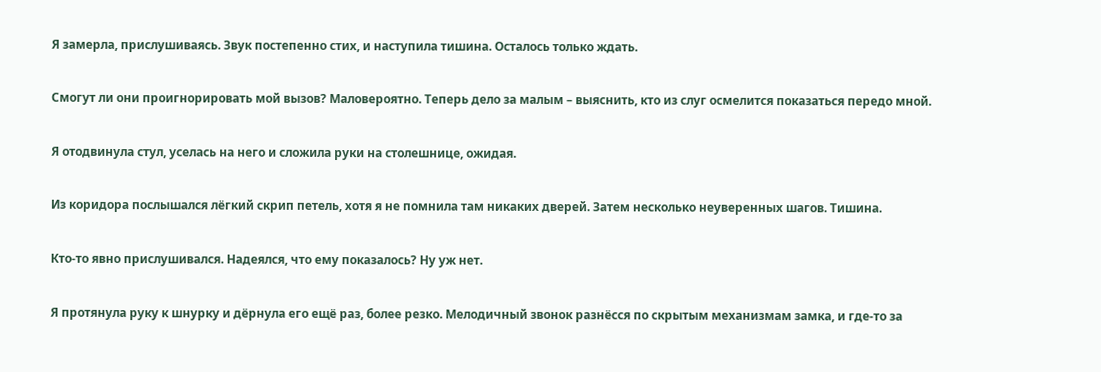Я замерла, прислушиваясь. Звук постепенно стих, и наступила тишина. Осталось только ждать.

Смогут ли они проигнорировать мой вызов? Маловероятно. Теперь дело за малым – выяснить, кто из слуг осмелится показаться передо мной.

Я отодвинула стул, уселась на него и сложила руки на столешнице, ожидая.

Из коридора послышался лёгкий скрип петель, хотя я не помнила там никаких дверей. Затем несколько неуверенных шагов. Тишина.

Кто-то явно прислушивался. Надеялся, что ему показалось? Ну уж нет.

Я протянула руку к шнурку и дёрнула его ещё раз, более резко. Мелодичный звонок разнёсся по скрытым механизмам замка, и где-то за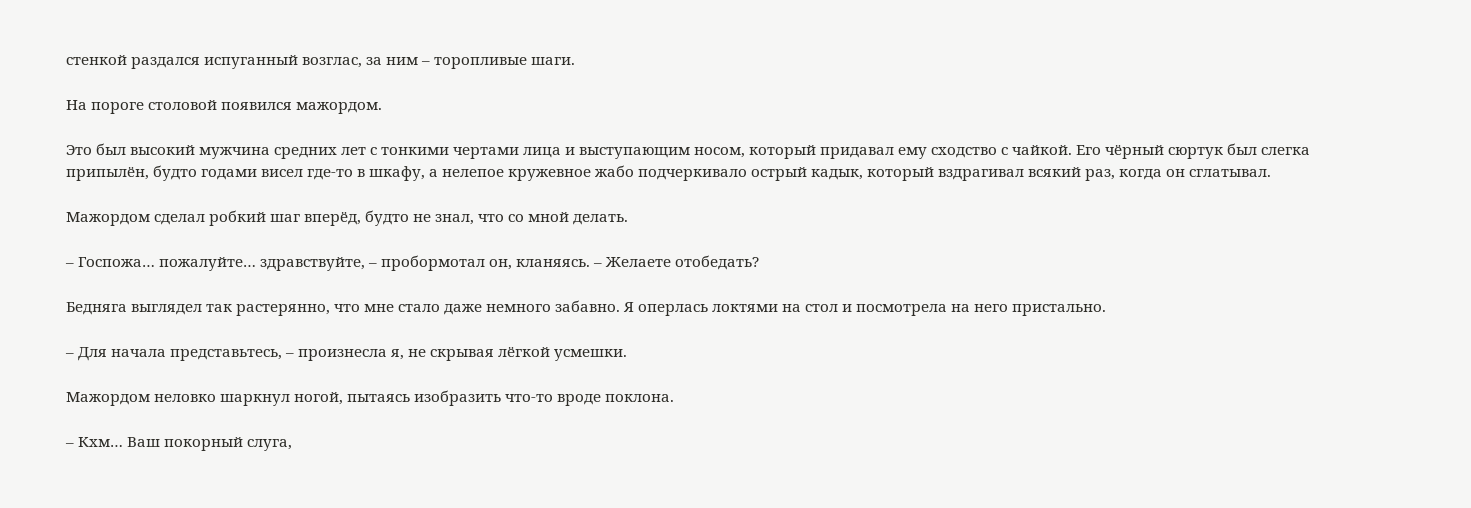стенкой раздался испуганный возглас, за ним – торопливые шаги.

На пороге столовой появился мажордом.

Это был высокий мужчина средних лет с тонкими чертами лица и выступающим носом, который придавал ему сходство с чайкой. Его чёрный сюртук был слегка припылён, будто годами висел где-то в шкафу, а нелепое кружевное жабо подчеркивало острый кадык, который вздрагивал всякий раз, когда он сглатывал.

Мажордом сделал робкий шаг вперёд, будто не знал, что со мной делать.

– Госпожа… пожалуйте… здравствуйте, – пробормотал он, кланяясь. – Желаете отобедать?

Бедняга выглядел так растерянно, что мне стало даже немного забавно. Я оперлась локтями на стол и посмотрела на него пристально.

– Для начала представьтесь, – произнесла я, не скрывая лёгкой усмешки.

Мажордом неловко шаркнул ногой, пытаясь изобразить что-то вроде поклона.

– Кхм… Ваш покорный слуга,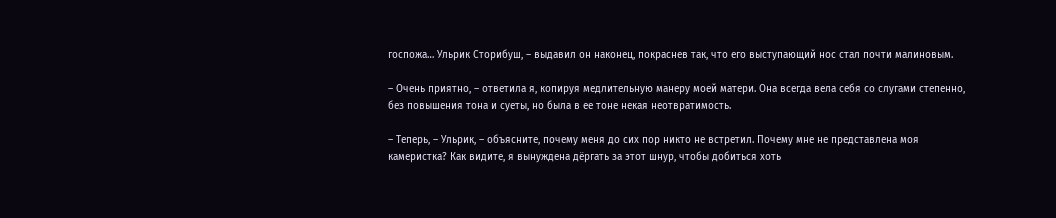госпожа… Ульрик Сторибуш, – выдавил он наконец, покраснев так, что его выступающий нос стал почти малиновым.

– Очень приятно, – ответила я, копируя медлительную манеру моей матери. Она всегда вела себя со слугами степенно, без повышения тона и суеты, но была в ее тоне некая неотвратимость.

– Теперь, – Ульрик, – объясните, почему меня до сих пор никто не встретил. Почему мне не представлена моя камеристка? Как видите, я вынуждена дёргать за этот шнур, чтобы добиться хоть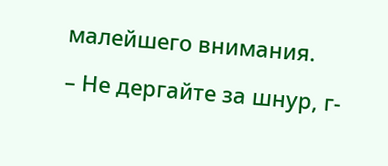малейшего внимания.

– Не дергайте за шнур, г-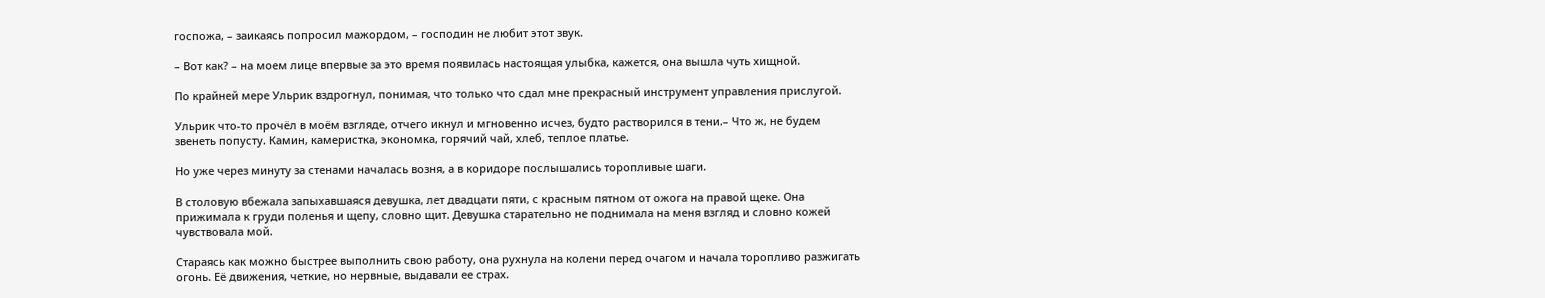госпожа, – заикаясь попросил мажордом, – господин не любит этот звук.

– Вот как? – на моем лице впервые за это время появилась настоящая улыбка, кажется, она вышла чуть хищной.

По крайней мере Ульрик вздрогнул, понимая, что только что сдал мне прекрасный инструмент управления прислугой.

Ульрик что-то прочёл в моём взгляде, отчего икнул и мгновенно исчез, будто растворился в тени.– Что ж, не будем звенеть попусту. Камин, камеристка, экономка, горячий чай, хлеб, теплое платье.

Но уже через минуту за стенами началась возня, а в коридоре послышались торопливые шаги.

В столовую вбежала запыхавшаяся девушка, лет двадцати пяти, с красным пятном от ожога на правой щеке. Она прижимала к груди поленья и щепу, словно щит. Девушка старательно не поднимала на меня взгляд и словно кожей чувствовала мой.

Стараясь как можно быстрее выполнить свою работу, она рухнула на колени перед очагом и начала торопливо разжигать огонь. Её движения, четкие, но нервные, выдавали ее страх.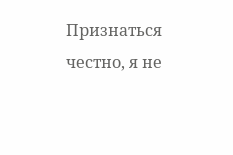Признаться честно, я не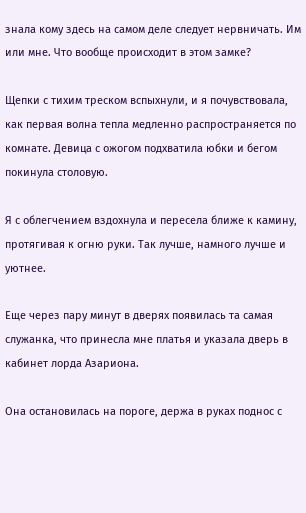знала кому здесь на самом деле следует нервничать. Им или мне. Что вообще происходит в этом замке?

Щепки с тихим треском вспыхнули, и я почувствовала, как первая волна тепла медленно распространяется по комнате. Девица с ожогом подхватила юбки и бегом покинула столовую.

Я с облегчением вздохнула и пересела ближе к камину, протягивая к огню руки. Так лучше, намного лучше и уютнее.

Еще через пару минут в дверях появилась та самая служанка, что принесла мне платья и указала дверь в кабинет лорда Азариона.

Она остановилась на пороге, держа в руках поднос с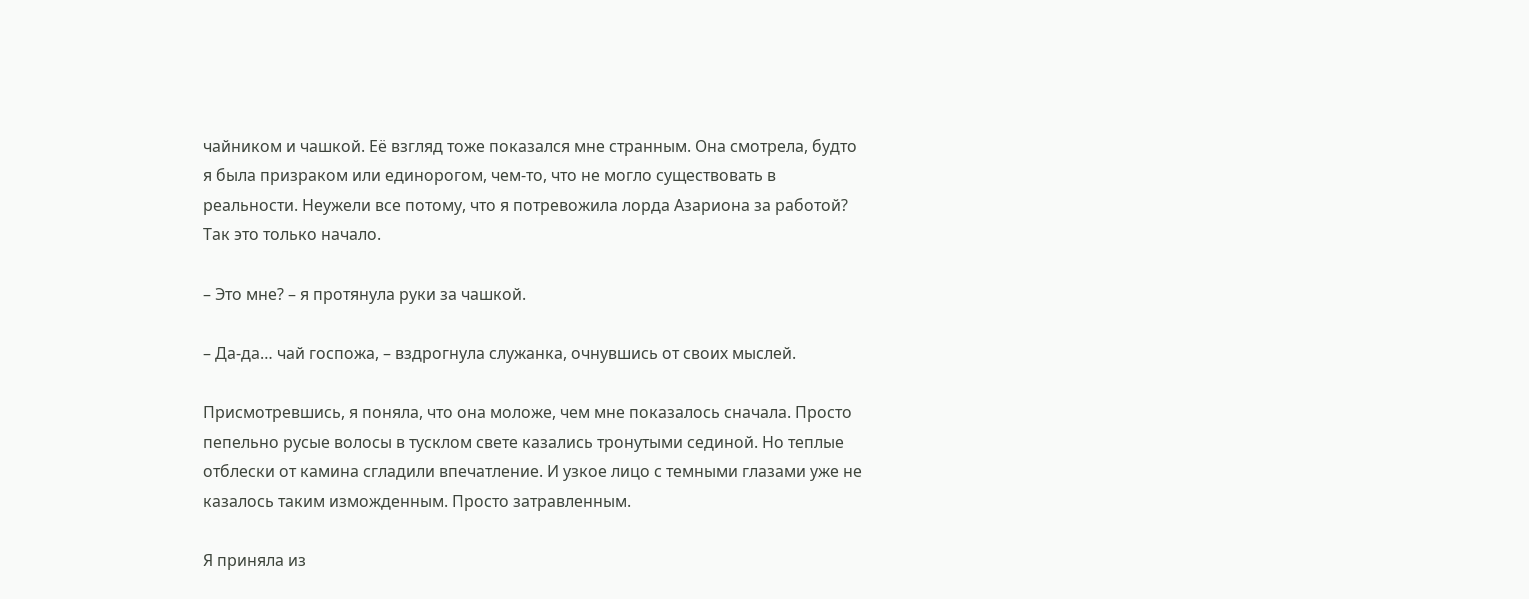чайником и чашкой. Её взгляд тоже показался мне странным. Она смотрела, будто я была призраком или единорогом, чем-то, что не могло существовать в реальности. Неужели все потому, что я потревожила лорда Азариона за работой? Так это только начало.

– Это мне? – я протянула руки за чашкой.

– Да-да… чай госпожа, – вздрогнула служанка, очнувшись от своих мыслей.

Присмотревшись, я поняла, что она моложе, чем мне показалось сначала. Просто пепельно русые волосы в тусклом свете казались тронутыми сединой. Но теплые отблески от камина сгладили впечатление. И узкое лицо с темными глазами уже не казалось таким изможденным. Просто затравленным.

Я приняла из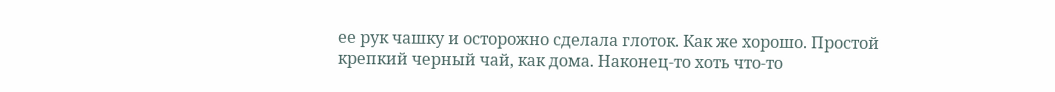ее рук чашку и осторожно сделала глоток. Как же хорошо. Простой крепкий черный чай, как дома. Наконец-то хоть что-то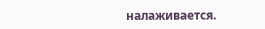налаживается.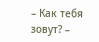– Как тебя зовут? –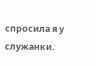спросила я у служанки.